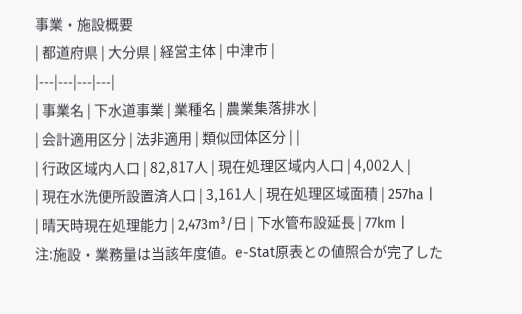事業・施設概要
| 都道府県 | 大分県 | 経営主体 | 中津市 |
|---|---|---|---|
| 事業名 | 下水道事業 | 業種名 | 農業集落排水 |
| 会計適用区分 | 法非適用 | 類似団体区分 | |
| 行政区域内人口 | 82,817人 | 現在処理区域内人口 | 4,002人 |
| 現在水洗便所設置済人口 | 3,161人 | 現在処理区域面積 | 257ha |
| 晴天時現在処理能力 | 2,473m³/日 | 下水管布設延長 | 77km |
注:施設・業務量は当該年度値。e-Stat原表との値照合が完了した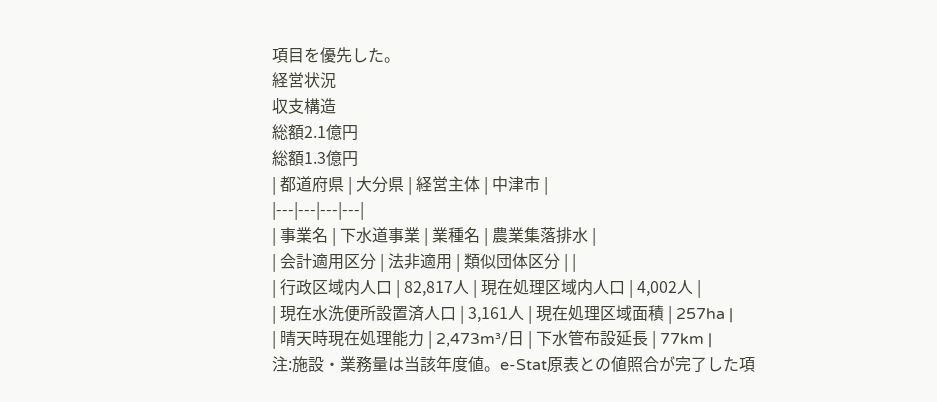項目を優先した。
経営状況
収支構造
総額2.1億円
総額1.3億円
| 都道府県 | 大分県 | 経営主体 | 中津市 |
|---|---|---|---|
| 事業名 | 下水道事業 | 業種名 | 農業集落排水 |
| 会計適用区分 | 法非適用 | 類似団体区分 | |
| 行政区域内人口 | 82,817人 | 現在処理区域内人口 | 4,002人 |
| 現在水洗便所設置済人口 | 3,161人 | 現在処理区域面積 | 257ha |
| 晴天時現在処理能力 | 2,473m³/日 | 下水管布設延長 | 77km |
注:施設・業務量は当該年度値。e-Stat原表との値照合が完了した項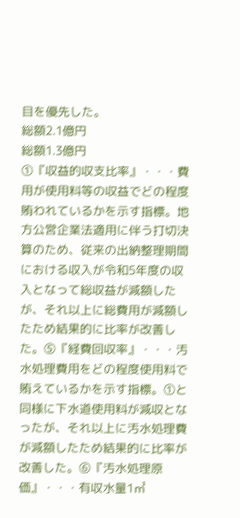目を優先した。
総額2.1億円
総額1.3億円
①『収益的収支比率』・・・費用が使用料等の収益でどの程度賄われているかを示す指標。地方公営企業法適用に伴う打切決算のため、従来の出納整理期間における収入が令和5年度の収入となって総収益が減額したが、それ以上に総費用が減額したため結果的に比率が改善した。⑤『経費回収率』・・・汚水処理費用をどの程度使用料で賄えているかを示す指標。①と同様に下水道使用料が減収となったが、それ以上に汚水処理費が減額したため結果的に比率が改善した。⑥『汚水処理原価』・・・有収水量1㎥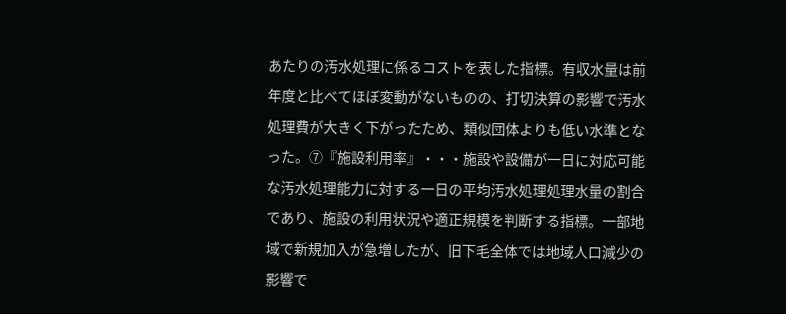あたりの汚水処理に係るコストを表した指標。有収水量は前年度と比べてほぼ変動がないものの、打切決算の影響で汚水処理費が大きく下がったため、類似団体よりも低い水準となった。⑦『施設利用率』・・・施設や設備が一日に対応可能な汚水処理能力に対する一日の平均汚水処理処理水量の割合であり、施設の利用状況や適正規模を判断する指標。一部地域で新規加入が急増したが、旧下毛全体では地域人口減少の影響で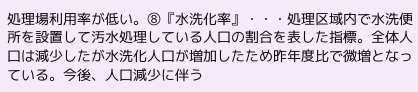処理場利用率が低い。⑧『水洗化率』・・・処理区域内で水洗便所を設置して汚水処理している人口の割合を表した指標。全体人口は減少したが水洗化人口が増加したため昨年度比で微増となっている。今後、人口減少に伴う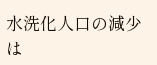水洗化人口の減少は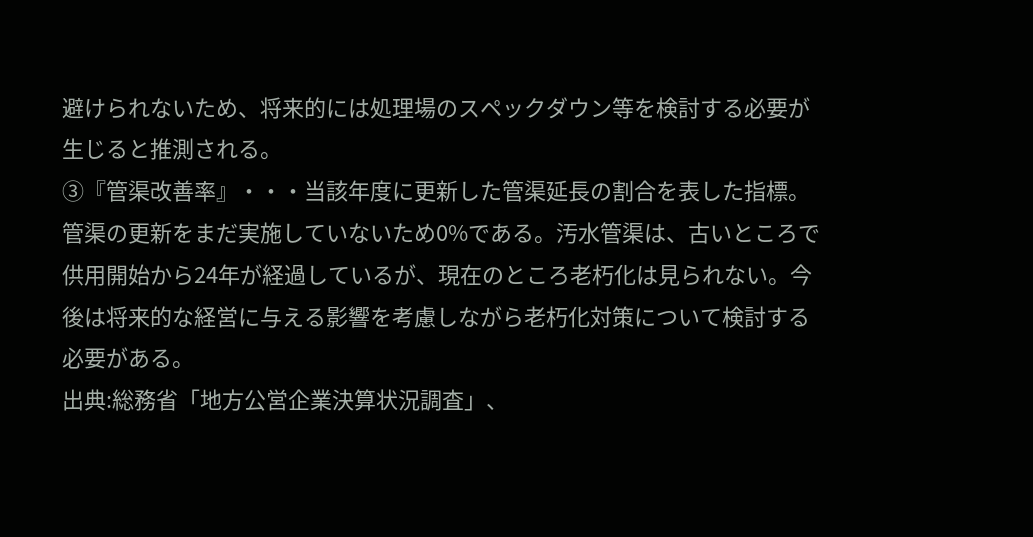避けられないため、将来的には処理場のスペックダウン等を検討する必要が生じると推測される。
③『管渠改善率』・・・当該年度に更新した管渠延長の割合を表した指標。管渠の更新をまだ実施していないため0%である。汚水管渠は、古いところで供用開始から24年が経過しているが、現在のところ老朽化は見られない。今後は将来的な経営に与える影響を考慮しながら老朽化対策について検討する必要がある。
出典:総務省「地方公営企業決算状況調査」、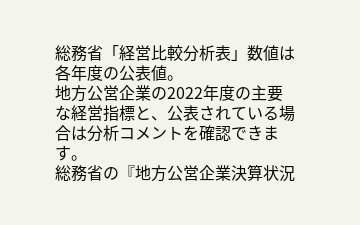総務省「経営比較分析表」数値は各年度の公表値。
地方公営企業の2022年度の主要な経営指標と、公表されている場合は分析コメントを確認できます。
総務省の『地方公営企業決算状況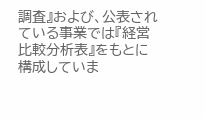調査』および、公表されている事業では『経営比較分析表』をもとに構成していま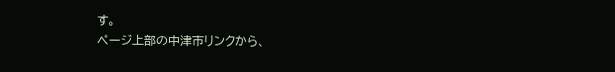す。
ページ上部の中津市リンクから、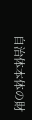自治体本体の財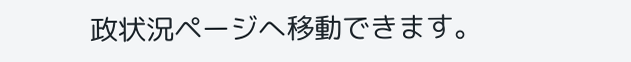政状況ページへ移動できます。